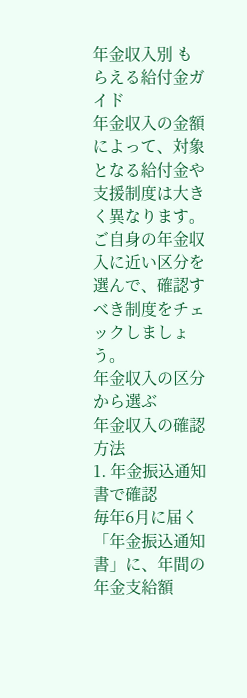年金収入別 もらえる給付金ガイド
年金収入の金額によって、対象となる給付金や支援制度は大きく異なります。 ご自身の年金収入に近い区分を選んで、確認すべき制度をチェックしましょう。
年金収入の区分から選ぶ
年金収入の確認方法
1. 年金振込通知書で確認
毎年6月に届く「年金振込通知書」に、年間の年金支給額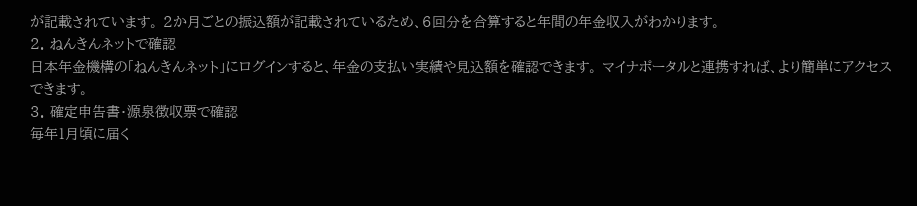が記載されています。 2か月ごとの振込額が記載されているため、6回分を合算すると年間の年金収入がわかります。
2. ねんきんネットで確認
日本年金機構の「ねんきんネット」にログインすると、年金の支払い実績や見込額を確認できます。 マイナポータルと連携すれば、より簡単にアクセスできます。
3. 確定申告書・源泉徴収票で確認
毎年1月頃に届く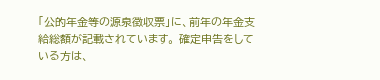「公的年金等の源泉徴収票」に、前年の年金支給総額が記載されています。 確定申告をしている方は、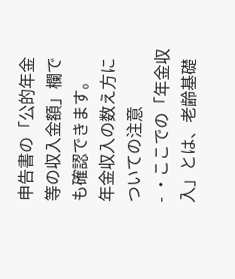申告書の「公的年金等の収入金額」欄でも確認できます。
年金収入の数え方についての注意
- ・ここでの「年金収入」とは、老齢基礎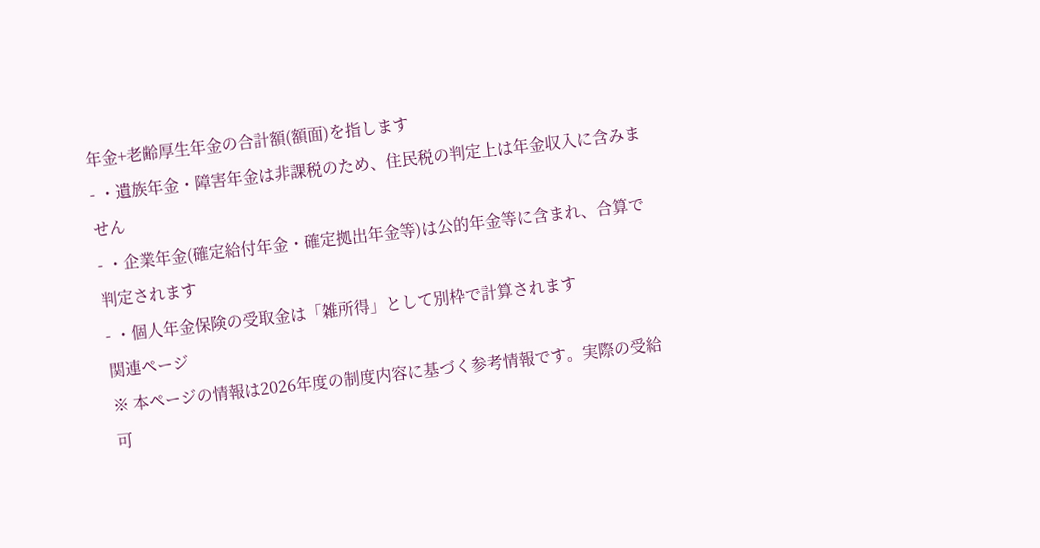年金+老齢厚生年金の合計額(額面)を指します
- ・遺族年金・障害年金は非課税のため、住民税の判定上は年金収入に含みません
- ・企業年金(確定給付年金・確定拠出年金等)は公的年金等に含まれ、合算で判定されます
- ・個人年金保険の受取金は「雑所得」として別枠で計算されます
関連ページ
※ 本ページの情報は2026年度の制度内容に基づく参考情報です。実際の受給可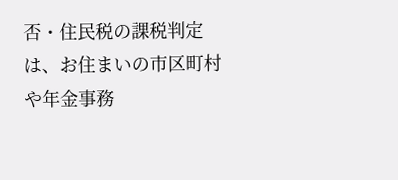否・住民税の課税判定は、お住まいの市区町村や年金事務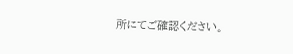所にてご確認ください。